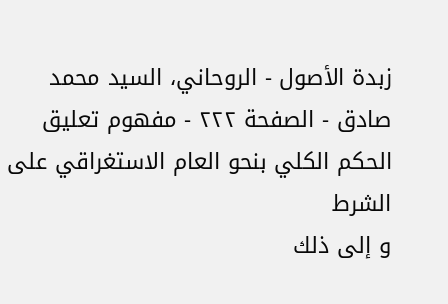زبدة الأصول - الروحاني، السيد محمد صادق - الصفحة ٢٢٢ - مفهوم تعليق الحكم الكلي بنحو العام الاستغراقي على الشرط
و إلى ذلك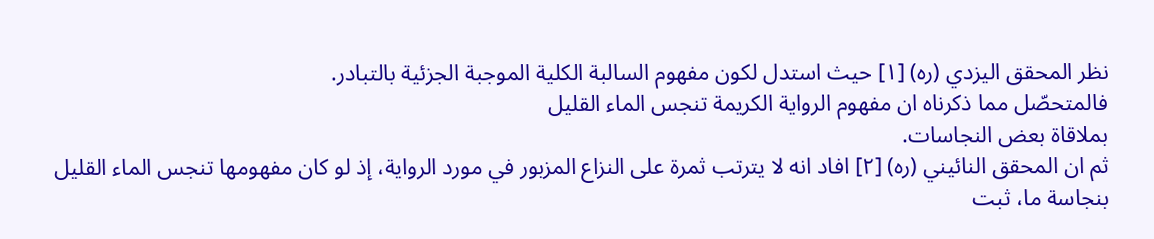نظر المحقق اليزدي (ره) [١] حيث استدل لكون مفهوم السالبة الكلية الموجبة الجزئية بالتبادر.
فالمتحصّل مما ذكرناه ان مفهوم الرواية الكريمة تنجس الماء القليل
بملاقاة بعض النجاسات.
ثم ان المحقق النائيني (ره) [٢] افاد انه لا يترتب ثمرة على النزاع المزبور في مورد الرواية، إذ لو كان مفهومها تنجس الماء القليل بنجاسة ما، ثبت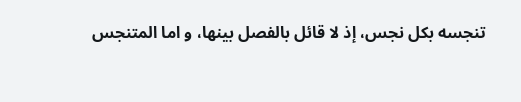تنجسه بكل نجس، إذ لا قائل بالفصل بينها، و اما المتنجس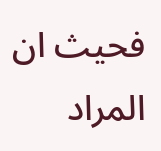فحيث ان المراد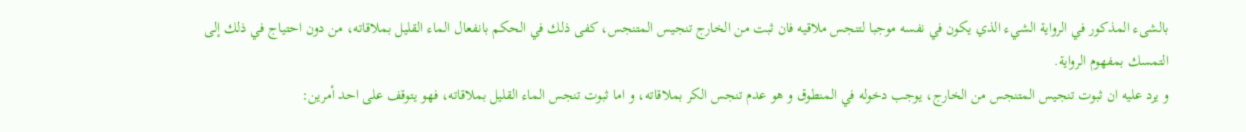بالشىء المذكور في الرواية الشيء الذي يكون في نفسه موجبا لتنجس ملاقيه فان ثبت من الخارج تنجيس المتنجس، كفى ذلك في الحكم بانفعال الماء القليل بملاقاته، من دون احتياج في ذلك إلى التمسك بمفهوم الرواية.
و يرد عليه ان ثبوت تنجيس المتنجس من الخارج، يوجب دخوله في المنطوق و هو عدم تنجس الكر بملاقاته، و اما ثبوت تنجس الماء القليل بملاقاته، فهو يتوقف على احد أمرين: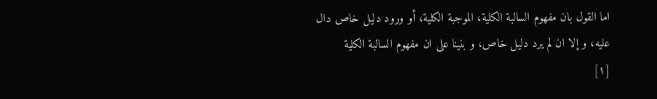اما القول بان مفهوم السالبة الكلية، الموجبة الكلية، أو ورود دليل خاص دال عليه، و إلا ان لم يرد دليل خاص، و بنينا على ان مفهوم السالبة الكلية
[١]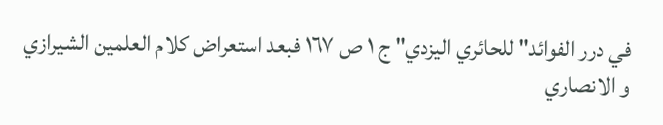في درر الفوائد" للحائري اليزدي" ج ١ ص ١٦٧ فبعد استعراض كلام العلمين الشيرازي و الانصاري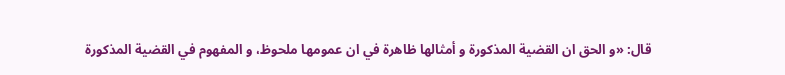قال: «و الحق ان القضية المذكورة و أمثالها ظاهرة في ان عمومها ملحوظ، و المفهوم في القضية المذكورة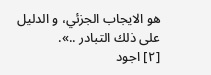هو الايجاب الجزئي، و الدليل على ذلك التبادر ..».
[٢] اجود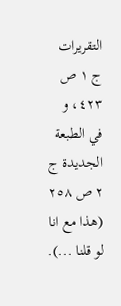التقريرات ج ١ ص ٤٢٣، و في الطبعة الجديدة ج ٢ ص ٢٥٨ (هذا مع انا لو قلنا ...).